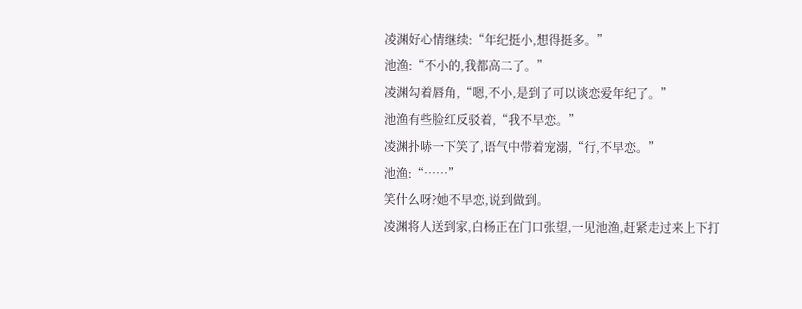凌渊好心情继续:“年纪挺小,想得挺多。”
池渔:“不小的,我都高二了。”
凌渊勾着唇角,“嗯,不小,是到了可以谈恋爱年纪了。”
池渔有些脸红反驳着,“我不早恋。”
凌渊扑哧一下笑了,语气中带着宠溺,“行,不早恋。”
池渔:“……”
笑什么呀?她不早恋,说到做到。
凌渊将人送到家,白杨正在门口张望,一见池渔,赶紧走过来上下打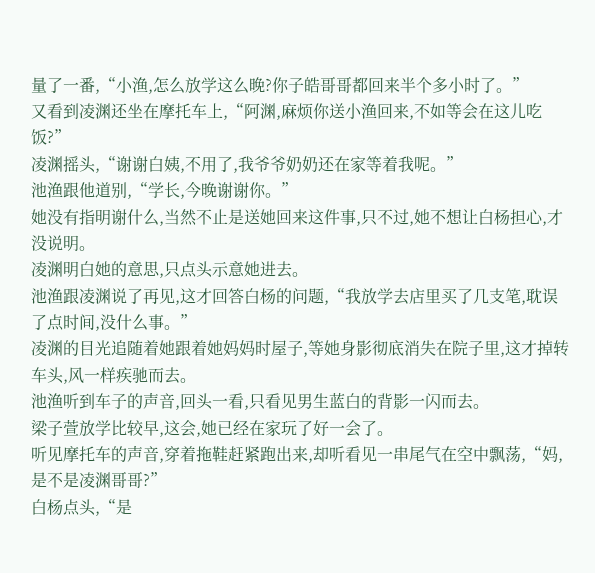量了一番,“小渔,怎么放学这么晚?你子皓哥哥都回来半个多小时了。”
又看到凌渊还坐在摩托车上,“阿渊,麻烦你送小渔回来,不如等会在这儿吃饭?”
凌渊摇头,“谢谢白姨,不用了,我爷爷奶奶还在家等着我呢。”
池渔跟他道别,“学长,今晚谢谢你。”
她没有指明谢什么,当然不止是送她回来这件事,只不过,她不想让白杨担心,才没说明。
凌渊明白她的意思,只点头示意她进去。
池渔跟凌渊说了再见,这才回答白杨的问题,“我放学去店里买了几支笔,耽误了点时间,没什么事。”
凌渊的目光追随着她跟着她妈妈时屋子,等她身影彻底消失在院子里,这才掉转车头,风一样疾驰而去。
池渔听到车子的声音,回头一看,只看见男生蓝白的背影一闪而去。
梁子萱放学比较早,这会,她已经在家玩了好一会了。
听见摩托车的声音,穿着拖鞋赶紧跑出来,却听看见一串尾气在空中飘荡,“妈,是不是凌渊哥哥?”
白杨点头,“是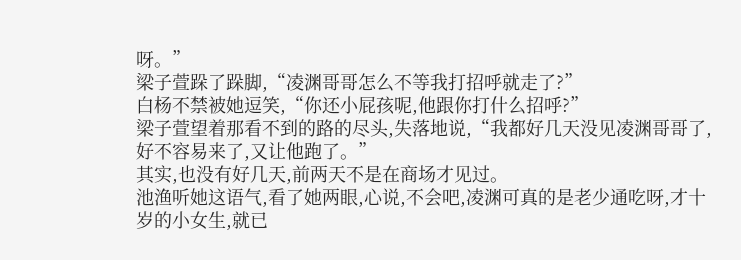呀。”
梁子萱跺了跺脚,“凌渊哥哥怎么不等我打招呼就走了?”
白杨不禁被她逗笑,“你还小屁孩呢,他跟你打什么招呼?”
梁子萱望着那看不到的路的尽头,失落地说,“我都好几天没见凌渊哥哥了,好不容易来了,又让他跑了。”
其实,也没有好几天,前两天不是在商场才见过。
池渔听她这语气,看了她两眼,心说,不会吧,凌渊可真的是老少通吃呀,才十岁的小女生,就已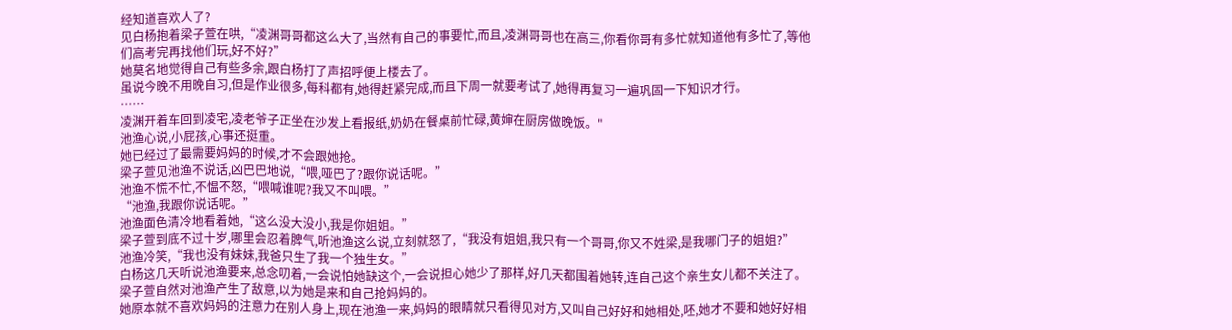经知道喜欢人了?
见白杨抱着梁子萱在哄,“凌渊哥哥都这么大了,当然有自己的事要忙,而且,凌渊哥哥也在高三,你看你哥有多忙就知道他有多忙了,等他们高考完再找他们玩,好不好?”
她莫名地觉得自己有些多余,跟白杨打了声招呼便上楼去了。
虽说今晚不用晚自习,但是作业很多,每科都有,她得赶紧完成,而且下周一就要考试了,她得再复习一遍巩固一下知识才行。
……
凌渊开着车回到凌宅,凌老爷子正坐在沙发上看报纸,奶奶在餐桌前忙碌,黄婶在厨房做晚饭。"
池渔心说,小屁孩,心事还挺重。
她已经过了最需要妈妈的时候,才不会跟她抢。
梁子萱见池渔不说话,凶巴巴地说,“喂,哑巴了?跟你说话呢。”
池渔不慌不忙,不愠不怒,“喂喊谁呢?我又不叫喂。”
“池渔,我跟你说话呢。”
池渔面色清冷地看着她,“这么没大没小,我是你姐姐。”
梁子萱到底不过十岁,哪里会忍着脾气,听池渔这么说,立刻就怒了,“我没有姐姐,我只有一个哥哥,你又不姓梁,是我哪门子的姐姐?”
池渔冷笑,“我也没有妹妹,我爸只生了我一个独生女。”
白杨这几天听说池渔要来,总念叨着,一会说怕她缺这个,一会说担心她少了那样,好几天都围着她转,连自己这个亲生女儿都不关注了。
梁子萱自然对池渔产生了敌意,以为她是来和自己抢妈妈的。
她原本就不喜欢妈妈的注意力在别人身上,现在池渔一来,妈妈的眼睛就只看得见对方,又叫自己好好和她相处,呸,她才不要和她好好相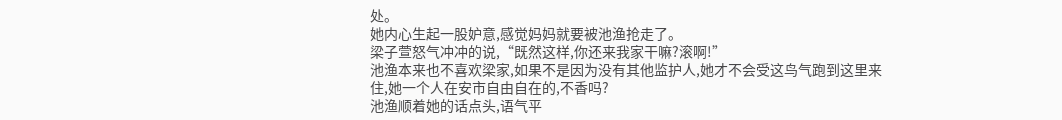处。
她内心生起一股妒意,感觉妈妈就要被池渔抢走了。
梁子萱怒气冲冲的说,“既然这样,你还来我家干嘛?滚啊!”
池渔本来也不喜欢梁家,如果不是因为没有其他监护人,她才不会受这鸟气跑到这里来住,她一个人在安市自由自在的,不香吗?
池渔顺着她的话点头,语气平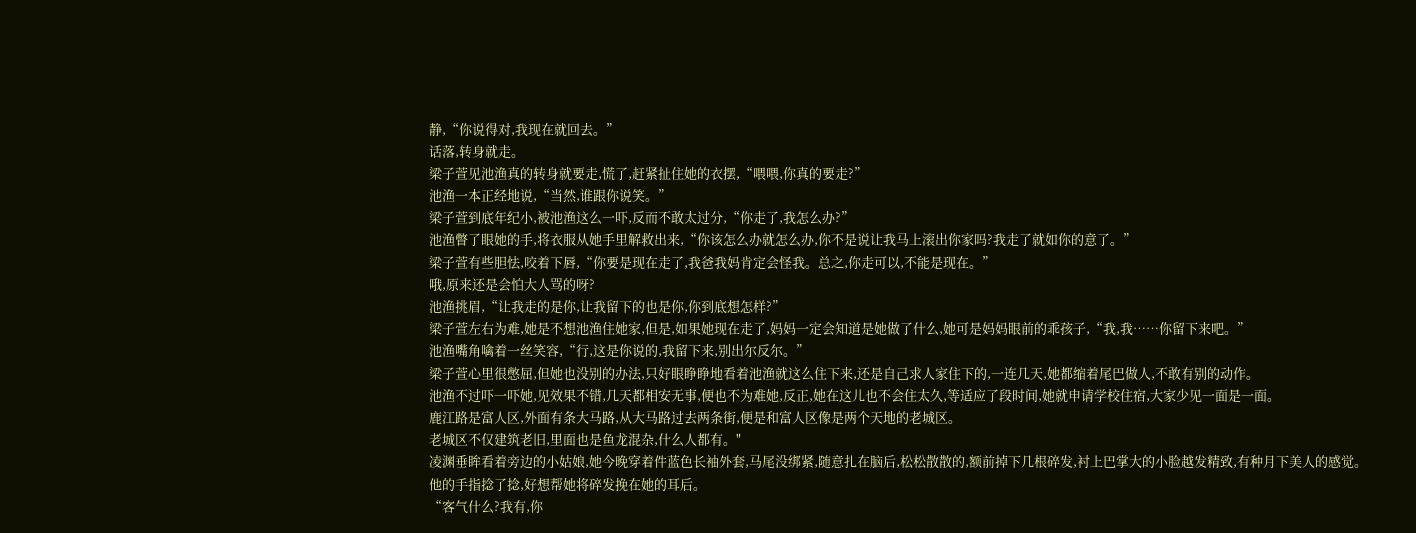静,“你说得对,我现在就回去。”
话落,转身就走。
梁子萱见池渔真的转身就要走,慌了,赶紧扯住她的衣摆,“喂喂,你真的要走?”
池渔一本正经地说,“当然,谁跟你说笑。”
梁子萱到底年纪小,被池渔这么一吓,反而不敢太过分,“你走了,我怎么办?”
池渔瞥了眼她的手,将衣服从她手里解救出来,“你该怎么办就怎么办,你不是说让我马上滚出你家吗?我走了就如你的意了。”
梁子萱有些胆怯,咬着下唇,“你要是现在走了,我爸我妈肯定会怪我。总之,你走可以,不能是现在。”
哦,原来还是会怕大人骂的呀?
池渔挑眉,“让我走的是你,让我留下的也是你,你到底想怎样?”
梁子萱左右为难,她是不想池渔住她家,但是,如果她现在走了,妈妈一定会知道是她做了什么,她可是妈妈眼前的乖孩子,“我,我……你留下来吧。”
池渔嘴角噙着一丝笑容,“行,这是你说的,我留下来,别出尔反尔。”
梁子萱心里很憋屈,但她也没别的办法,只好眼睁睁地看着池渔就这么住下来,还是自己求人家住下的,一连几天,她都缩着尾巴做人,不敢有别的动作。
池渔不过吓一吓她,见效果不错,几天都相安无事,便也不为难她,反正,她在这儿也不会住太久,等适应了段时间,她就申请学校住宿,大家少见一面是一面。
鹿江路是富人区,外面有条大马路,从大马路过去两条街,便是和富人区像是两个天地的老城区。
老城区不仅建筑老旧,里面也是鱼龙混杂,什么人都有。"
凌渊垂眸看着旁边的小姑娘,她今晚穿着件蓝色长袖外套,马尾没绑紧,随意扎在脑后,松松散散的,额前掉下几根碎发,衬上巴掌大的小脸越发精致,有种月下美人的感觉。
他的手指捻了捻,好想帮她将碎发挽在她的耳后。
“客气什么?我有,你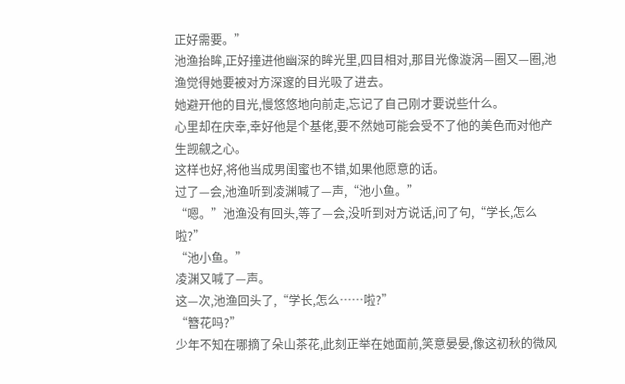正好需要。”
池渔抬眸,正好撞进他幽深的眸光里,四目相对,那目光像漩涡—圈又—圈,池渔觉得她要被对方深邃的目光吸了进去。
她避开他的目光,慢悠悠地向前走,忘记了自己刚才要说些什么。
心里却在庆幸,幸好他是个基佬,要不然她可能会受不了他的美色而对他产生觊觎之心。
这样也好,将他当成男闺蜜也不错,如果他愿意的话。
过了—会,池渔听到凌渊喊了—声,“池小鱼。”
“嗯。”池渔没有回头,等了—会,没听到对方说话,问了句,“学长,怎么啦?”
“池小鱼。”
凌渊又喊了—声。
这—次,池渔回头了,“学长,怎么……啦?”
“簪花吗?”
少年不知在哪摘了朵山茶花,此刻正举在她面前,笑意晏晏,像这初秋的微风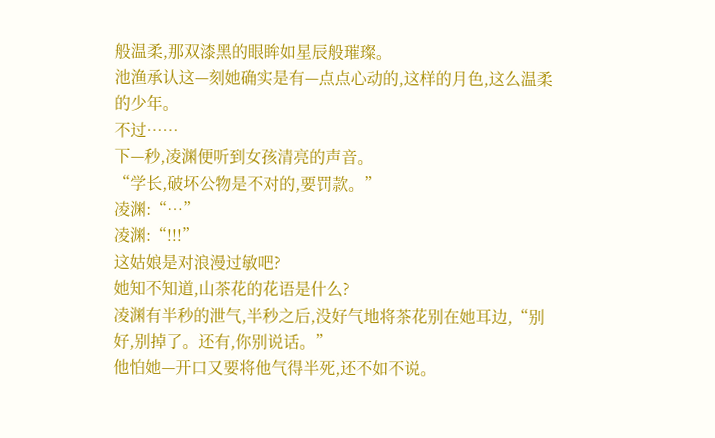般温柔,那双漆黑的眼眸如星辰般璀璨。
池渔承认这—刻她确实是有—点点心动的,这样的月色,这么温柔的少年。
不过……
下—秒,凌渊便听到女孩清亮的声音。
“学长,破坏公物是不对的,要罚款。”
凌渊:“…”
凌渊:“!!!”
这姑娘是对浪漫过敏吧?
她知不知道,山茶花的花语是什么?
凌渊有半秒的泄气,半秒之后,没好气地将茶花别在她耳边,“别好,别掉了。还有,你别说话。”
他怕她—开口又要将他气得半死,还不如不说。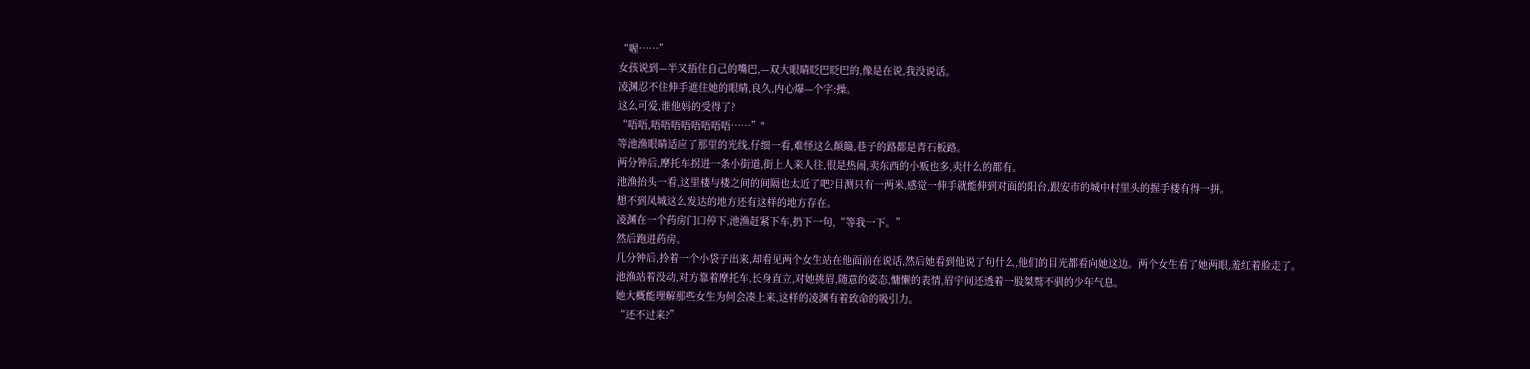“喔……”
女孩说到—半又捂住自己的嘴巴,—双大眼睛眨巴眨巴的,像是在说,我没说话。
凌渊忍不住伸手遮住她的眼睛,良久,内心爆—个字:操。
这么可爱,谁他妈的受得了?
“唔唔,唔唔唔唔唔唔唔唔……”"
等池渔眼睛适应了那里的光线,仔细一看,难怪这么颠簸,巷子的路都是青石板路。
两分钟后,摩托车拐进一条小街道,街上人来人往,很是热闹,卖东西的小贩也多,卖什么的都有。
池渔抬头一看,这里楼与楼之间的间隔也太近了吧?目测只有一两米,感觉一伸手就能伸到对面的阳台,跟安市的城中村里头的握手楼有得一拼。
想不到凤城这么发达的地方还有这样的地方存在。
凌渊在一个药房门口停下,池渔赶紧下车,扔下一句,“等我一下。”
然后跑进药房。
几分钟后,拎着一个小袋子出来,却看见两个女生站在他面前在说话,然后她看到他说了句什么,他们的目光都看向她这边。两个女生看了她两眼,羞红着脸走了。
池渔站着没动,对方靠着摩托车,长身直立,对她挑眉,随意的姿态,慵懒的表情,眉宇间还透着一股桀骜不驯的少年气息。
她大概能理解那些女生为何会凑上来,这样的凌渊有着致命的吸引力。
“还不过来?”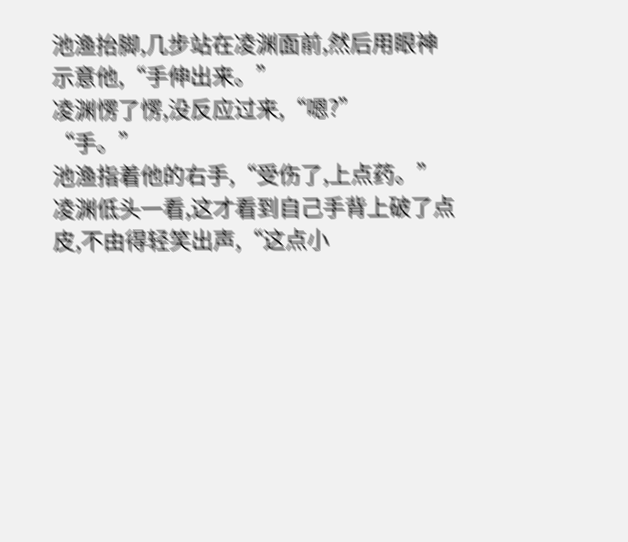池渔抬脚,几步站在凌渊面前,然后用眼神示意他,“手伸出来。”
凌渊愣了愣,没反应过来,“嗯?”
“手。”
池渔指着他的右手,“受伤了,上点药。”
凌渊低头一看,这才看到自己手背上破了点皮,不由得轻笑出声,“这点小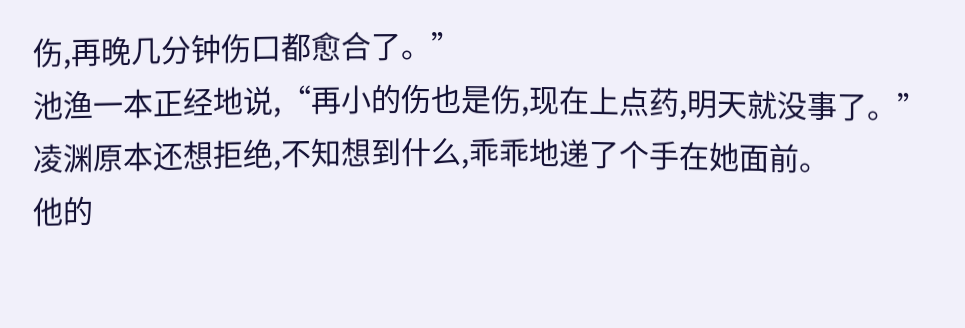伤,再晚几分钟伤口都愈合了。”
池渔一本正经地说,“再小的伤也是伤,现在上点药,明天就没事了。”
凌渊原本还想拒绝,不知想到什么,乖乖地递了个手在她面前。
他的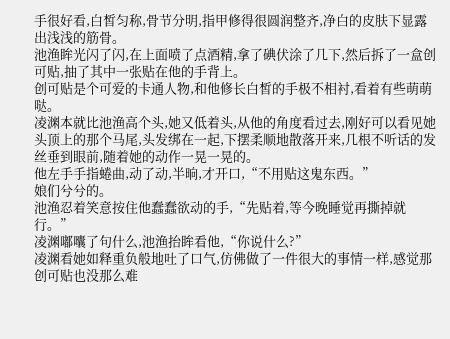手很好看,白皙匀称,骨节分明,指甲修得很圆润整齐,净白的皮肤下显露出浅浅的筋骨。
池渔眸光闪了闪,在上面喷了点酒精,拿了碘伏涂了几下,然后拆了一盒创可贴,抽了其中一张贴在他的手背上。
创可贴是个可爱的卡通人物,和他修长白皙的手极不相衬,看着有些萌萌哒。
凌渊本就比池渔高个头,她又低着头,从他的角度看过去,刚好可以看见她头顶上的那个马尾,头发绑在一起,下摆柔顺地散落开来,几根不听话的发丝垂到眼前,随着她的动作一晃一晃的。
他左手手指蜷曲,动了动,半晌,才开口,“不用贴这鬼东西。”
娘们兮兮的。
池渔忍着笑意按住他蠢蠢欲动的手,“先贴着,等今晚睡觉再撕掉就行。”
凌渊嘟囔了句什么,池渔抬眸看他,“你说什么?”
凌渊看她如释重负般地吐了口气,仿佛做了一件很大的事情一样,感觉那创可贴也没那么难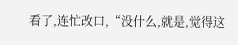看了,连忙改口,“没什么,就是,觉得这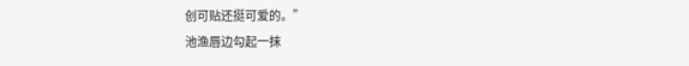创可贴还挺可爱的。”
池渔唇边勾起一抹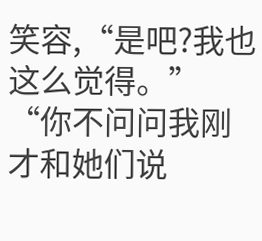笑容,“是吧?我也这么觉得。”
“你不问问我刚才和她们说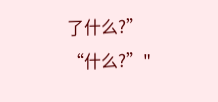了什么?”
“什么?”"